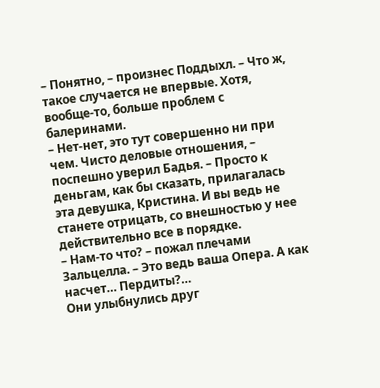– Понятно, – произнес Поддыхл. – Что ж, такое случается не впервые. Хотя, вообще-то, больше проблем с балеринами.
– Нет-нет, это тут совершенно ни при чем. Чисто деловые отношения, – поспешно уверил Бадья. – Просто к деньгам, как бы сказать, прилагалась эта девушка, Кристина. И вы ведь не станете отрицать, со внешностью у нее действительно все в порядке.
– Нам-то что? – пожал плечами Зальцелла. – Это ведь ваша Опера. А как насчет… Пердиты?…
Они улыбнулись друг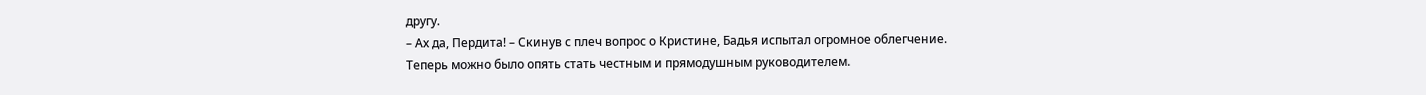другу.
– Ах да, Пердита! – Скинув с плеч вопрос о Кристине, Бадья испытал огромное облегчение. Теперь можно было опять стать честным и прямодушным руководителем.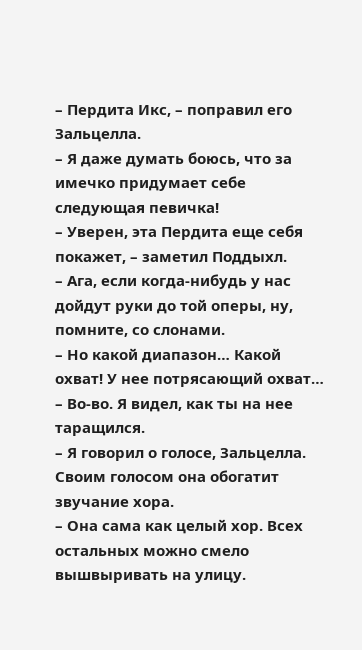– Пердита Икс, – поправил его Зальцелла.
– Я даже думать боюсь, что за имечко придумает себе следующая певичка!
– Уверен, эта Пердита еще себя покажет, – заметил Поддыхл.
– Ага, если когда-нибудь у нас дойдут руки до той оперы, ну, помните, со слонами.
– Но какой диапазон… Какой охват! У нее потрясающий охват…
– Во-во. Я видел, как ты на нее таращился.
– Я говорил о голосе, Зальцелла. Своим голосом она обогатит звучание хора.
– Она сама как целый хор. Всех остальных можно смело вышвыривать на улицу.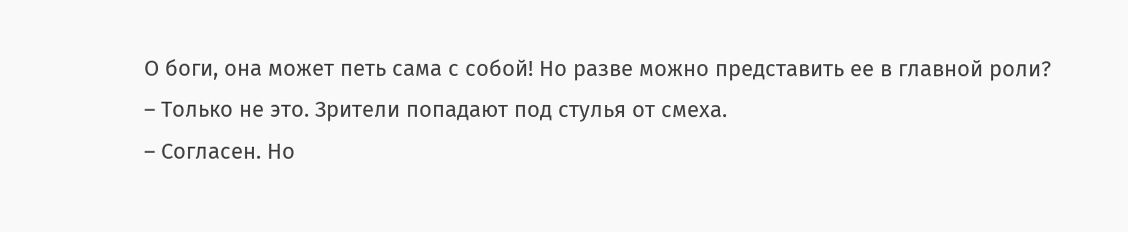О боги, она может петь сама с собой! Но разве можно представить ее в главной роли?
– Только не это. Зрители попадают под стулья от смеха.
– Согласен. Но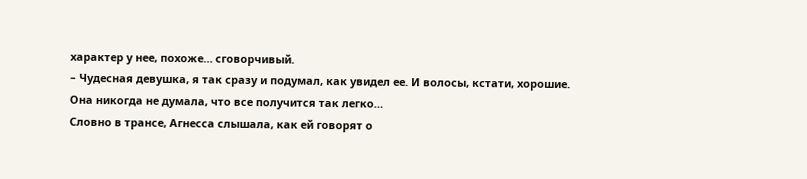характер у нее, похоже… сговорчивый.
– Чудесная девушка, я так сразу и подумал, как увидел ее. И волосы, кстати, хорошие.
Она никогда не думала, что все получится так легко…
Словно в трансе, Агнесса слышала, как ей говорят о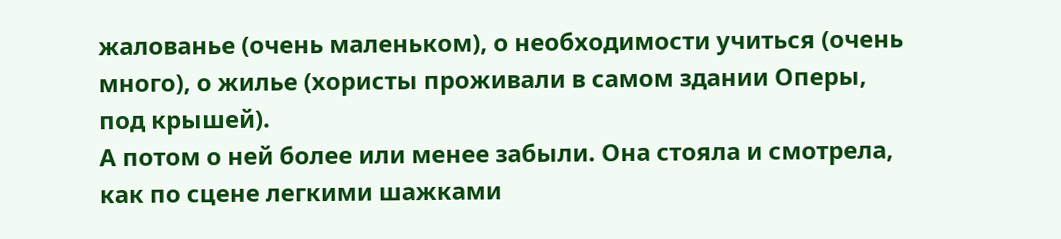жалованье (очень маленьком), о необходимости учиться (очень много), о жилье (хористы проживали в самом здании Оперы, под крышей).
А потом о ней более или менее забыли. Она стояла и смотрела, как по сцене легкими шажками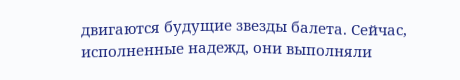двигаются будущие звезды балета. Сейчас, исполненные надежд, они выполняли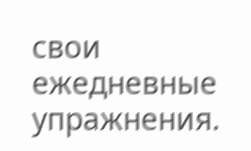свои ежедневные упражнения.